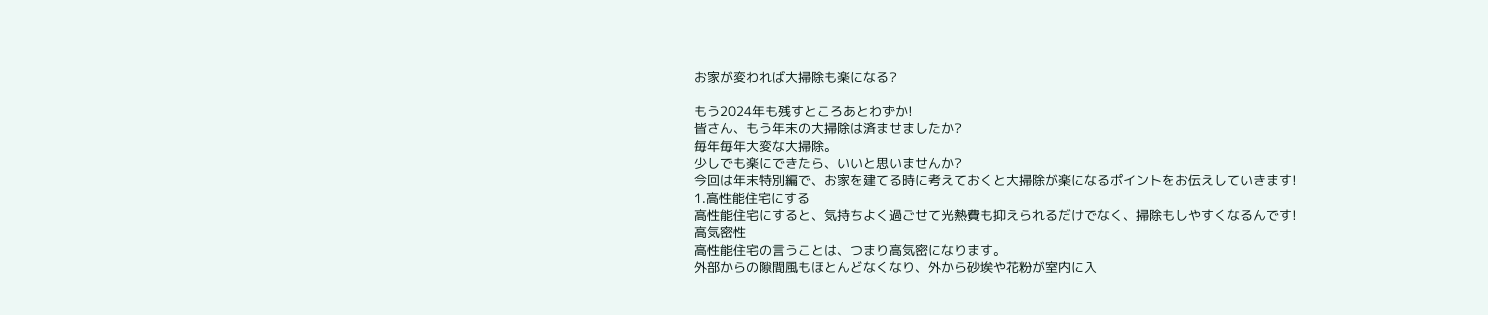お家が変われば大掃除も楽になる?

もう2024年も残すところあとわずか!
皆さん、もう年末の大掃除は済ませましたか?
毎年毎年大変な大掃除。
少しでも楽にできたら、いいと思いませんか?
今回は年末特別編で、お家を建てる時に考えておくと大掃除が楽になるポイントをお伝えしていきます!
1.高性能住宅にする
高性能住宅にすると、気持ちよく過ごせて光熱費も抑えられるだけでなく、掃除もしやすくなるんです!
高気密性
高性能住宅の言うことは、つまり高気密になります。
外部からの隙間風もほとんどなくなり、外から砂埃や花粉が室内に入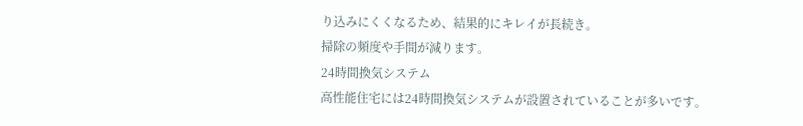り込みにくくなるため、結果的にキレイが長続き。
掃除の頻度や手間が減ります。
24時間換気システム
高性能住宅には24時間換気システムが設置されていることが多いです。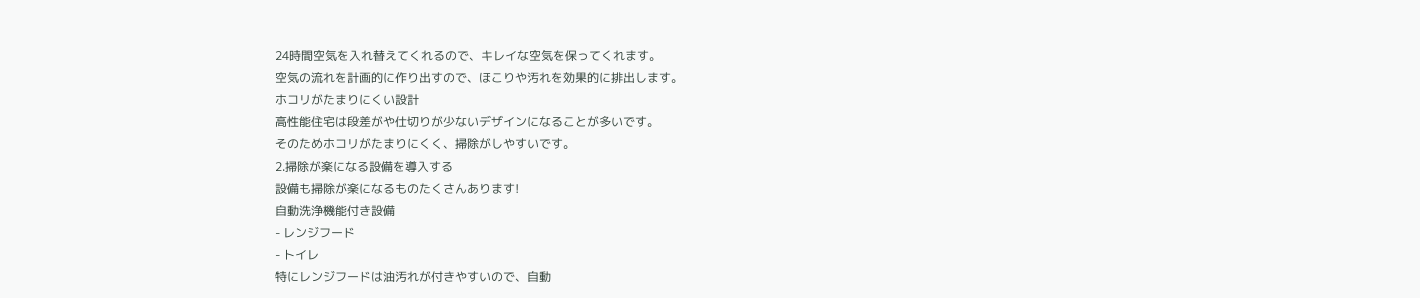24時間空気を入れ替えてくれるので、キレイな空気を保ってくれます。
空気の流れを計画的に作り出すので、ほこりや汚れを効果的に排出します。
ホコリがたまりにくい設計
高性能住宅は段差がや仕切りが少ないデザインになることが多いです。
そのためホコリがたまりにくく、掃除がしやすいです。
2.掃除が楽になる設備を導入する
設備も掃除が楽になるものたくさんあります!
自動洗浄機能付き設備
- レンジフード
- トイレ
特にレンジフードは油汚れが付きやすいので、自動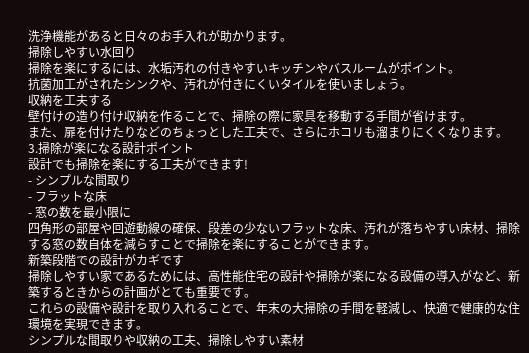洗浄機能があると日々のお手入れが助かります。
掃除しやすい水回り
掃除を楽にするには、水垢汚れの付きやすいキッチンやバスルームがポイント。
抗菌加工がされたシンクや、汚れが付きにくいタイルを使いましょう。
収納を工夫する
壁付けの造り付け収納を作ることで、掃除の際に家具を移動する手間が省けます。
また、扉を付けたりなどのちょっとした工夫で、さらにホコリも溜まりにくくなります。
3.掃除が楽になる設計ポイント
設計でも掃除を楽にする工夫ができます!
- シンプルな間取り
- フラットな床
- 窓の数を最小限に
四角形の部屋や回遊動線の確保、段差の少ないフラットな床、汚れが落ちやすい床材、掃除する窓の数自体を減らすことで掃除を楽にすることができます。
新築段階での設計がカギです
掃除しやすい家であるためには、高性能住宅の設計や掃除が楽になる設備の導入がなど、新築するときからの計画がとても重要です。
これらの設備や設計を取り入れることで、年末の大掃除の手間を軽減し、快適で健康的な住環境を実現できます。
シンプルな間取りや収納の工夫、掃除しやすい素材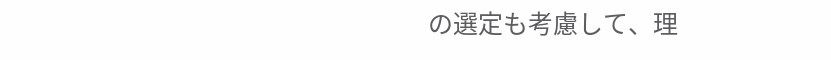の選定も考慮して、理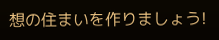想の住まいを作りましょう!